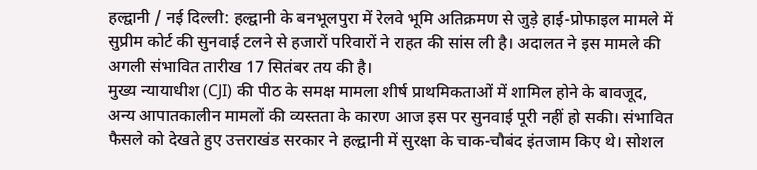हल्द्वानी / नई दिल्ली: हल्द्वानी के बनभूलपुरा में रेलवे भूमि अतिक्रमण से जुड़े हाई-प्रोफाइल मामले में सुप्रीम कोर्ट की सुनवाई टलने से हजारों परिवारों ने राहत की सांस ली है। अदालत ने इस मामले की अगली संभावित तारीख 17 सितंबर तय की है।
मुख्य न्यायाधीश (CJI) की पीठ के समक्ष मामला शीर्ष प्राथमिकताओं में शामिल होने के बावजूद, अन्य आपातकालीन मामलों की व्यस्तता के कारण आज इस पर सुनवाई पूरी नहीं हो सकी। संभावित फैसले को देखते हुए उत्तराखंड सरकार ने हल्द्वानी में सुरक्षा के चाक-चौबंद इंतजाम किए थे। सोशल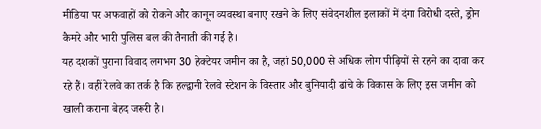मीडिया पर अफवाहों को रोकने और कानून व्यवस्था बनाए रखने के लिए संवेदनशील इलाकों में दंगा विरोधी दस्ते, ड्रोन कैमरे और भारी पुलिस बल की तैनाती की गई है।
यह दशकों पुराना विवाद लगभग 30 हेक्टेयर जमीन का है, जहां 50,000 से अधिक लोग पीढ़ियों से रहने का दावा कर रहे हैं। वहीं रेलवे का तर्क है कि हल्द्वानी रेलवे स्टेशन के विस्तार और बुनियादी ढांचे के विकास के लिए इस जमीन को खाली कराना बेहद जरूरी है।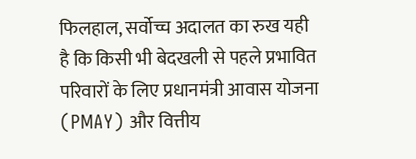फिलहाल, सर्वोच्च अदालत का रुख यही है कि किसी भी बेदखली से पहले प्रभावित परिवारों के लिए प्रधानमंत्री आवास योजना (PMAY) और वित्तीय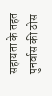सहायता के तहत पुनर्वास की ठोस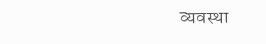व्यवस्था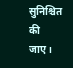सुनिश्चित की जाए।